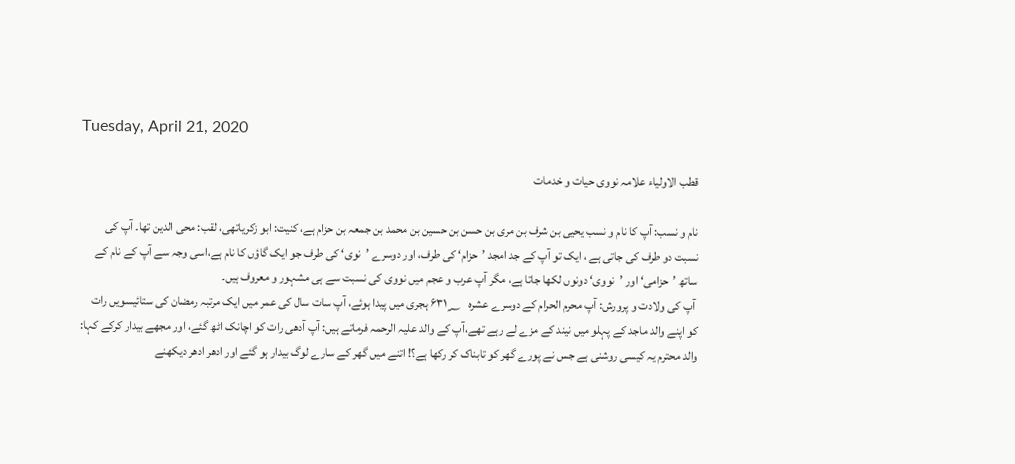Tuesday, April 21, 2020

قطب الاولیاء علامہ نووی حیات و خدمات

نام و نسب: آپ کا نام و نسب یحیی بن شرف بن مری بن حسن بن حسین بن محمد بن جمعہ بن حزام ہے، کنیت: ابو زکریاتھی، لقب: محی الدین تھا۔ آپ کی نسبت دو طرف کی جاتی ہے ، ایک تو آپ کے جد امجد ’حزام‘ کی طرف، اور دوسرے ’نوی‘ کی طرف جو ایک گاؤں کا نام ہے،اسی وجہ سے آپ کے نام کے ساتھ ’حزامی‘ اور ’نووی‘ دونوں لکھا جاتا ہے، مگر آپ عرب و عجم میں نووی کی نسبت سے ہی مشہور و معروف ہیں۔
 آپ کی ولادت و پرورش: آپ محرم الحرام کے دوسرے عشرہ   ۶۳۱؁ ہجری میں پیدا ہوئے، آپ سات سال کی عمر میں ایک مرتبہ رمضان کی ستائیسویں رات کو اپنے والد ماجد کے پہلو میں نیند کے مزے لے رہے تھے،آپ کے والد علیہ الرحمہ فرماتے ہیں: آپ آدھی رات کو اچانک اٹھ گئے، اور مجھے بیدار کرکے کہا: والد محترم یہ کیسی روشنی ہے جس نے پورے گھر کو تابناک کر رکھا ہے؟! اتنے میں گھر کے سارے لوگ بیدار ہو گئے اور ادھر ادھر دیکھنے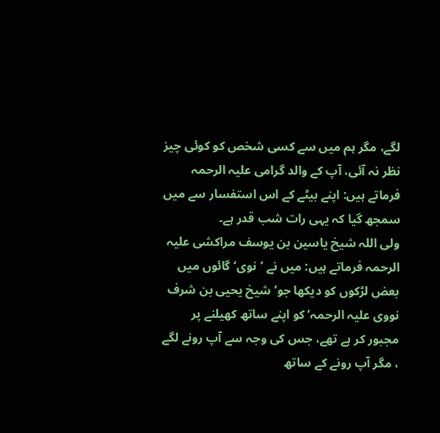لگے، مگر ہم میں سے کسی شخص کو کوئی چیز نظر نہ آئی، آپ کے والد گرامی علیہ الرحمہ فرماتے ہیں: اپنے بیٹے کے اس استفسار سے میں سمجھ گیا کہ یہی رات شب قدر ہے۔
ولی اللہ شیخ یاسین بن یوسف مراکشی علیہ الرحمہ فرماتے ہیں: میں نے ’نوی‘ گائوں میں بعض لڑکوں کو دیکھا جو’ شیخ یحیی بن شرف نووی علیہ الرحمہ‘ کو اپنے ساتھ کھیلنے پر مجبور کر ہے تھے، جس کی وجہ سے آپ رونے لگے ، مگر آپ رونے کے ساتھ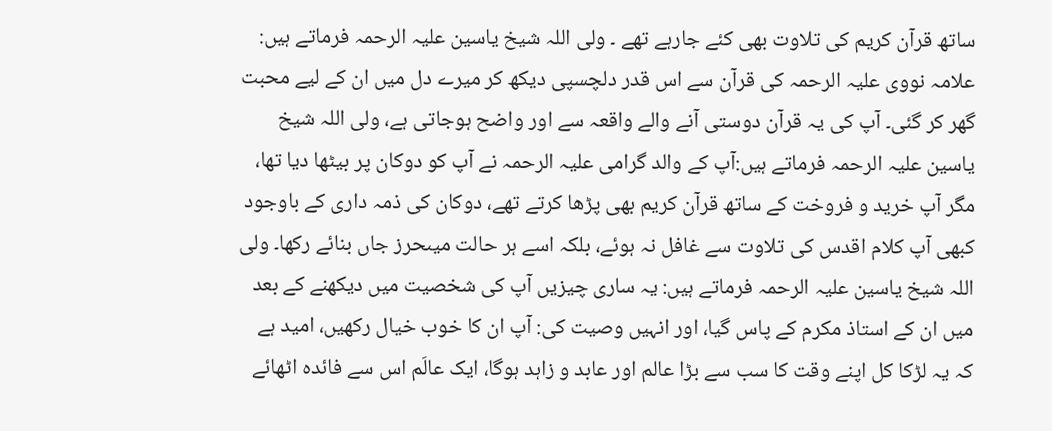ساتھ قرآن کریم کی تلاوت بھی کئے جارہے تھے ۔ ولی اللہ شیخ یاسین علیہ الرحمہ فرماتے ہیں: علامہ نووی علیہ الرحمہ کی قرآن سے اس قدر دلچسپی دیکھ کر میرے دل میں ان کے لیے محبت گھر کر گئی۔ آپ کی یہ قرآن دوستی آنے والے واقعہ سے اور واضح ہوجاتی ہے، ولی اللہ شیخ یاسین علیہ الرحمہ فرماتے ہیں:آپ کے والد گرامی علیہ الرحمہ نے آپ کو دوکان پر بیٹھا دیا تھا، مگر آپ خرید و فروخت کے ساتھ قرآن کریم بھی پڑھا کرتے تھے، دوکان کی ذمہ داری کے باوجود کبھی آپ کلام اقدس کی تلاوت سے غافل نہ ہوئے، بلکہ اسے ہر حالت میںحرز جاں بنائے رکھا۔ ولی اللہ شیخ یاسین علیہ الرحمہ فرماتے ہیں: یہ ساری چیزیں آپ کی شخصیت میں دیکھنے کے بعد میں ان کے استاذ مکرم کے پاس گیا، اور انہیں وصیت کی: آپ ان کا خوب خیال رکھیں، امید ہے کہ یہ لڑکا کل اپنے وقت کا سب سے بڑا عالم اور عابد و زاہد ہوگا، ایک عالَم اس سے فائدہ اٹھائے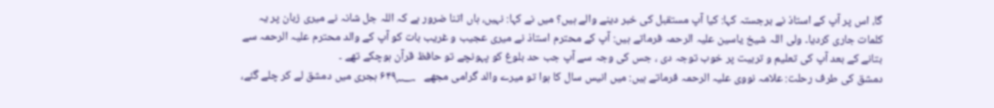گا، اس پر آپ کے استاذ نے برجستہ کہا: کیا آپ مستقبل کی خبر دینے والے ہیں؟ میں نے کہا: نہیں، ہاں اتنا ضرور ہے کہ اللہ جل شانہ نے میری زبان پر یہ کلمات جاری کردیا۔ ولی اللہ شیخ یاسین علیہ الرحمہ فرماتے ہیں: آپ کے محترم استاذ نے میری عجیب و غریب بات کو آپ کے والد محترم علیہ الرحمہ سے بتانے کے بعد آپ کی تعلیم و تربیت پر خوب توجہ دی ، جس کی وجہ سے آپ جب حد بلوغ کو پہونچے تو حافظ قرآن ہوچکے تھے ۔
دمشق کی طرف رحلت: علامہ نووی علیہ الرحمہ فرماتے ہیں: میں انیس سال کا ہوا تو میرے والد گرامی مجھے   ۶۴۹؁ ہجری میں دمشق لے کر چلے گئے،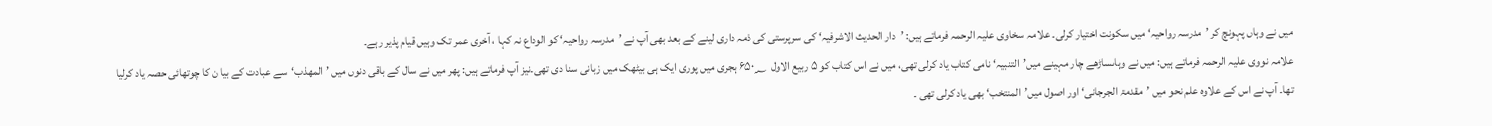میں نے وہاں پہونچ کر ’مدرسہ رواحیہ‘ میں سکونت اختیار کرلی۔ علامہ سخاوی علیہ الرحمہ فرماتے ہیں: ’دار الحدیث الاشرفیہ‘ کی سرپرستی کی ذمہ داری لینے کے بعد بھی آپ نے ’مدرسہ رواحیہ‘ کو الوداع نہ کہا ، آخری عمر تک وہیں قیام پذیر رہے۔
علامہ نووی علیہ الرحمہ فرماتے ہیں: میں نے وہاںساڑھے چار مہینے میں’التنبیہ‘ نامی کتاب یاد کرلی تھی، میں نے اس کتاب کو ۵ ربیع الاول  ۶۵۰؁ ہجری میں پوری ایک ہی بیٹھک میں زبانی سنا دی تھی۔نیز آپ فرماتے ہیں: پھر میں نے سال کے باقی دنوں میں ’المھذب‘سے عبادت کے بیا ن کا چوتھائی حصہ یاد کرلیا تھا۔ آپ نے اس کے علاوہ علم نحو میں ’مقدمۃ الجرجانی‘ اور اصول میں’المنتخب‘ بھی یاد کرلی تھی ۔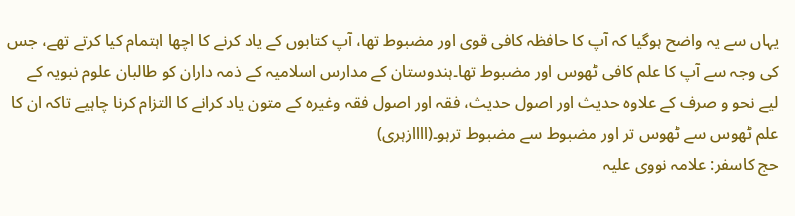یہاں سے یہ واضح ہوگیا کہ آپ کا حافظہ کافی قوی اور مضبوط تھا، آپ کتابوں کے یاد کرنے کا اچھا اہتمام کیا کرتے تھے، جس کی وجہ سے آپ کا علم کافی ٹھوس اور مضبوط تھا۔ہندوستان کے مدارس اسلامیہ کے ذمہ داران کو طالبان علوم نبویہ کے لیے نحو و صرف کے علاوہ حدیث اور اصول حدیث، فقہ اور اصول فقہ وغیرہ کے متون یاد کرانے کا التزام کرنا چاہیے تاکہ ان کا علم ٹھوس سے ٹھوس تر اور مضبوط سے مضبوط ترہو۔(اااازہری)
حج کاسفر: علامہ نووی علیہ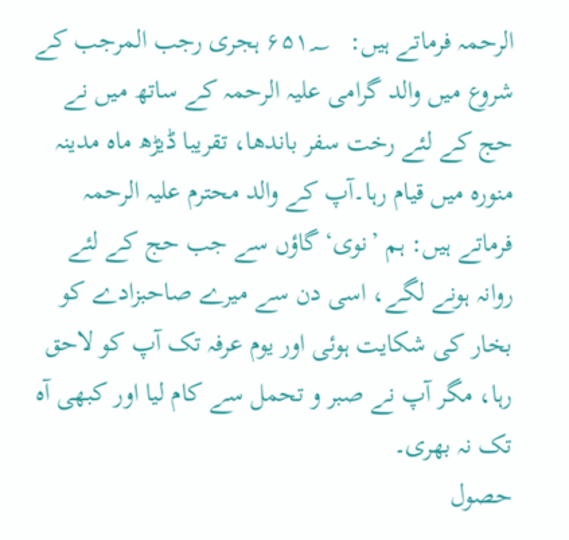الرحمہ فرماتے ہیں:   ۶۵۱؁ ہجری رجب المرجب کے شروع میں والد گرامی علیہ الرحمہ کے ساتھ میں نے حج کے لئے رخت سفر باندھا، تقریبا ڈیڑھ ماہ مدینہ منورہ میں قیام رہا۔آپ کے والد محترم علیہ الرحمہ فرماتے ہیں: ہم ’نوی‘ گاؤں سے جب حج کے لئے روانہ ہونے لگے، اسی دن سے میرے صاحبزادے کو بخار کی شکایت ہوئی اور یوم عرفہ تک آپ کو لاحق رہا، مگر آپ نے صبر و تحمل سے کام لیا اور کبھی آہ تک نہ بھری۔
حصول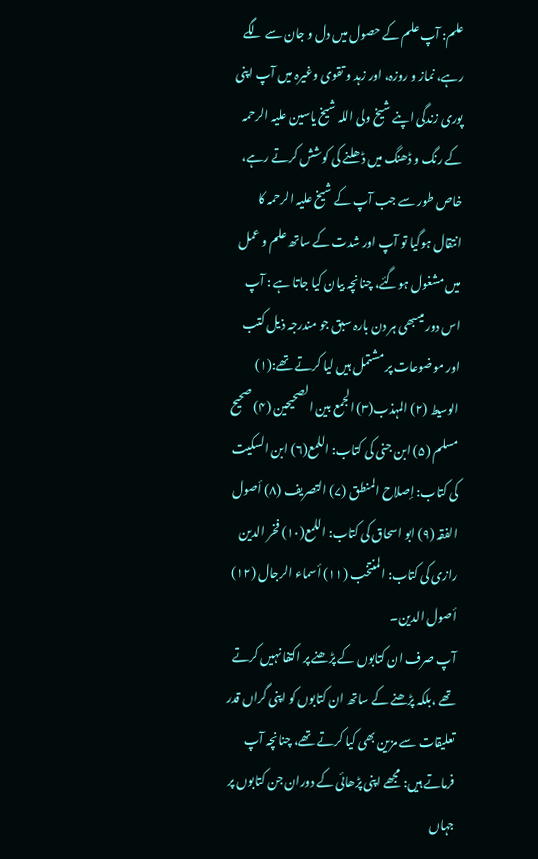علم: آپ علم کے حصول میں دل و جان سے لگے رہے، نماز و روزہ، اور زہد و تقوی وغیرہ میں آپ اپنی پوری زندگی اپنے شیخ ولی اللہ شیخ یاسین علیہ الرحمہ کے رنگ و ڈھنگ میں ڈ ھلنے کی کوشش کرتے رہے، خاص طور سے جب آپ کے شیخ علیہ الرحمہ کا انتقال ہوگیا تو آپ اور شدت کے ساتھ علم و عمل میں مشغول ہوگئے، چنانچہ بیان کیا جاتا ہے : آپ اس دور میںبھی ہر دن بارہ سبق جو مندرجہ ذیل کتب اور موضوعات پر مشتمل ہیں لیا کرتے تھے:(۱) الوسیط (۲) المہذب(۳) الجمع بین الصحیحین (۴) صحیح مسلم (۵) ابن جنی کی کتاب: اللمع(۶) ابن السکیت کی کتاب: إصلاح المنطق (۷) التصریف (۸) أصول الفقہ (۹) ابو اسحاق کی کتاب: اللمع(۱۰) فخر الدین رازی کی کتاب: المنتخب (۱۱) أسماء الرجال (۱۲) أصول الدین۔
آپ صرف ان کتابوں کے پڑھنے پر اکتفا نہیں کرتے تھے ،بلکہ پڑھنے کے ساتھ ان کتابوں کو اپنی گراں قدر تعلیقات سے مزین بھی کیا کرتے تھے، چنانچہ آپ فرماتے ہیں: مجھے اپنی پڑھائی کے دوران جن کتابوں پر جہاں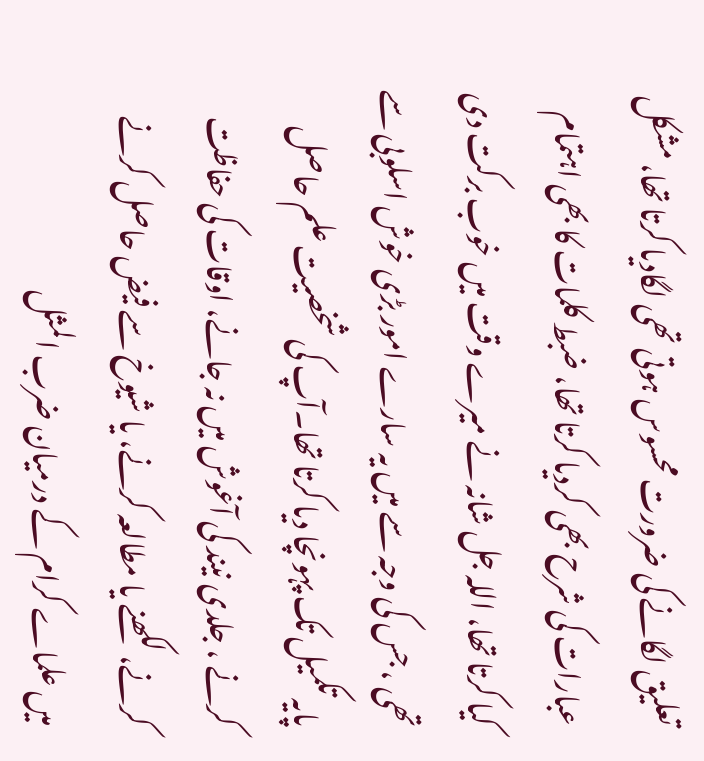تعلیق لگانے کی ضرورت محسوس ہوتی تھی لگادیا کرتا تھا، مشکل عبارات کی شرح بھی کردیا کرتا تھا، ضبط کلمات کا بھی اہتمام کیا کرتا تھا، اللہ جل شانہ نے میرے وقت میں خوب برکت دی تھی ، جس کی وجہ سے میں یہ سارے امور بڑی خوش اسلوبی سے پایہ تکمیل تک پہونچا دیا کرتا تھا۔آپ کی شخصیت علم حاصل کرنے ، جلدی نیند کی آغوش میں نہ جانے، اوقات کی حفاظت کرنے، لکھنے یا مطالعہ کرنے، یا شیوخ سے فیض حاصل کرنے میں علماے کرام کے درمیان ضرب المثل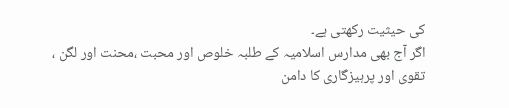کی حیثیت رکھتی ہے۔
اگر آج بھی مدارس اسلامیہ کے طلبہ خلوص اور محبت ،محنت اور لگن ، تقوی اور پرہیزگاری کا دامن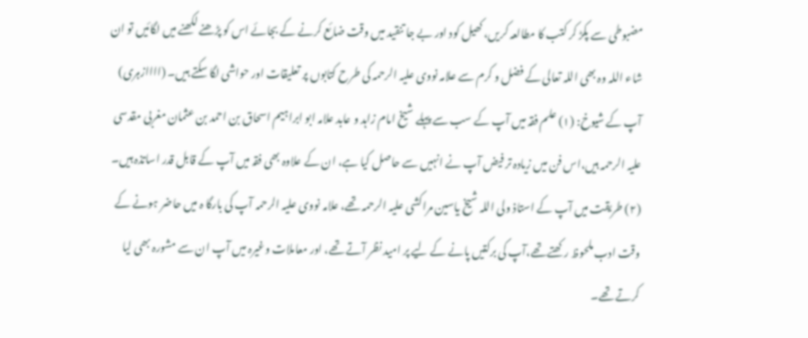مضبوطی سے پکڑ کر کتب کا مطالعہ کریں، کھیل کود اور بے جا تنقید میں وقت ضائع کرنے کے بجائے اس کو پڑھنے لکھنے میں لگائیں تو ان شاء اللہ وہ بھی اللہ تعالی کے فضل و کرم سے علامہ نووی علیہ الرحمہ کی طرح کتابوں پر تعلیقات اور حواشی لگا سکتے ہیں۔ (اااازہری)
آپ کے شیوخ: (۱) علم فقہ میں آپ کے سب سے پہلے شیخ امام زاہد و عابد علامہ ابو ابراہیم اسحاق بن احمد بن عثمان مغربی مقدسی علیہ الرحمہ ہیں،اس فن میں زیادہ تر فیض آپ نے انہیں سے حاصل کیا ہے، ان کے علاوہ بھی فقہ میں آپ کے قابل قدر اساتذہ ہیں۔
(۲) طریقت میں آپ کے استاذ ولی اللہ شیخ یاسین مراکشی علیہ الرحمہ تھے، علامہ نووی علیہ الرحمہ آپ کی بارگا ہ میں حاضر ہونے کے وقت ادب ملحوظ رکھتے تھے،آپ کی برکتیں پانے کے لیے پر امید نظر آتے تھے، اور معاملات وغیرہ میں آپ ان سے مشورہ بھی لیا کرتے تھے۔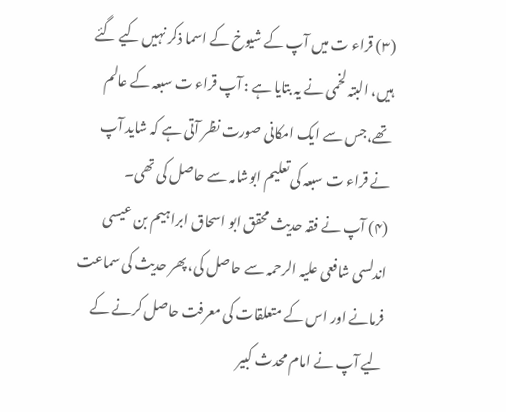(۳) قراء ت میں آپ کے شیوخ کے اسما ذکر نہیں کیے گئے ہیں، البتہ لخمی نے یہ بتایا ہے : آپ قراء ت سبعہ کے عالم تھے،جس سے ایک امکانی صورت نظر آتی ہے کہ شاید آپ نے قراء ت سبعہ کی تعلیم ابوشامہ سے حاصل کی تھی۔
(۴) آپ نے فقہ حدیث محقق ابو اسحاق ابراہیم بن عیسی اندلسی شافعی علیہ الرحمہ سے حاصل کی، پھر حدیث کی سماعت فرمانے اور اس کے متعلقات کی معرفت حاصل کرنے کے لیے آپ نے امام محدث کبیر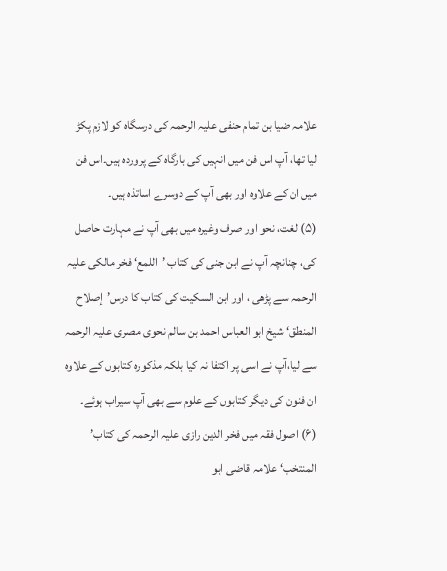علامہ ضیا بن تمام حنفی علیہ الرحمہ کی درسگاہ کو لازم پکڑ لیا تھا، آپ اس فن میں انہیں کی بارگاہ کے پروردہ ہیں۔اس فن میں ان کے علاوہ اور بھی آپ کے دوسرے اساتذہ ہیں۔
(۵) لغت، نحو اور صرف وغیرہ میں بھی آپ نے مہارت حاصل کی، چنانچہ آپ نے ابن جنی کی کتاب ’اللمع‘ فخر مالکی علیہ الرحمہ سے پڑھی ، اور ابن السکیت کی کتاب کا درس’إصلاح المنطق‘ شیخ ابو العباس احمد بن سالم نحوی مصری علیہ الرحمہ سے لیا،آپ نے اسی پر اکتفا نہ کیا بلکہ مذکورہ کتابوں کے علاوہ ان فنون کی دیگر کتابوں کے علوم سے بھی آپ سیراب ہوئے۔
(۶) اصول فقہ میں فخر الدین رازی علیہ الرحمہ کی کتاب’ المنتخب‘ علامہ قاضی ابو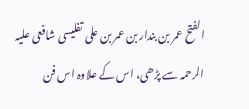الفتح عمر بن بندار بن عمر بن علی تفلیسی شافعی علیہ الرحمہ سے پڑھی، اس کے علاوہ اس فن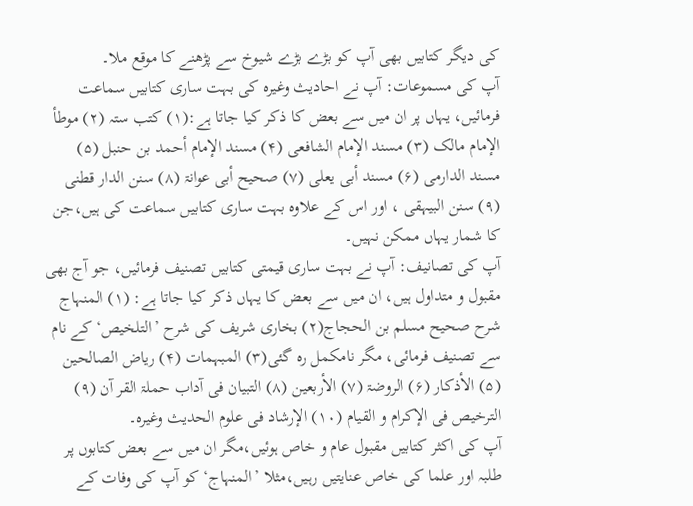کی دیگر کتابیں بھی آپ کو بڑے بڑے شیوخ سے پڑھنے کا موقع ملا۔
آپ کی مسموعات: آپ نے احادیث وغیرہ کی بہت ساری کتابیں سماعت فرمائیں، یہاں پر ان میں سے بعض کا ذکر کیا جاتا ہے:(۱) کتب ستہ (۲) موطأ الإمام مالک (۳) مسند الإمام الشافعی (۴) مسند الإمام أحمد بن حنبل (۵) مسند الدارمی (۶) مسند أبی یعلی (۷) صحیح أبی عوانۃ (۸) سنن الدار قطنی (۹) سنن البیہقی ، اور اس کے علاوہ بہت ساری کتابیں سماعت کی ہیں،جن کا شمار یہاں ممکن نہیں۔
آپ کی تصانیف: آپ نے بہت ساری قیمتی کتابیں تصنیف فرمائیں، جو آج بھی مقبول و متداول ہیں، ان میں سے بعض کا یہاں ذکر کیا جاتا ہے: (۱) المنہاج شرح صحیح مسلم بن الحجاج(۲) بخاری شریف کی شرح ’التلخیص‘کے نام سے تصنیف فرمائی، مگر نامکمل رہ گئی(۳) المبہمات (۴) ریاض الصالحین (۵) الأذکار (۶) الروضۃ (۷) الأربعین (۸) التبیان فی آداب حملۃ القر آن (۹) الترخیص فی الإکرام و القیام (۱۰) الإرشاد فی علوم الحدیث وغیرہ۔
آپ کی اکثر کتابیں مقبول عام و خاص ہوئیں،مگر ان میں سے بعض کتابوں پر طلبہ اور علما کی خاص عنایتیں رہیں،مثلا ’المنہاج‘ کو آپ کی وفات کے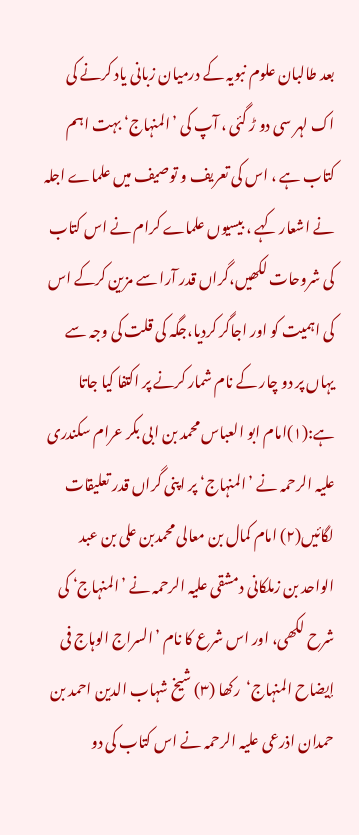بعد طالبان علوم نبویہ کے درمیان زبانی یاد کرنے کی اک لہر سی دو ڑ گئی ، آپ کی ’المنہاج‘ بہت اہم کتاب ہے ، اس کی تعریف و توصیف میں علماے اجلہ نے اشعار کہے ، بیسیوں علماے کرام نے اس کتاب کی شروحات لکھیں،گراں قدر آرا سے مزین کرکے اس کی اہمیت کو اور اجاگر کردیا،جگہ کی قلت کی وجہ سے یہاں پر دو چار کے نام شمار کرنے پر اکتفا کیا جاتا ہے:(۱)امام ابو العباس محمد بن ابی بکر عرام سکندری علیہ الرحمہ نے ’المنہاج‘ پر اپنی گراں قدر تعلیقات لگائیں(۲) امام کمال بن معالی محمدبن علی بن عبد الواحد بن زملکانی دمشقی علیہ الرحمہ نے ’المنہاج‘ کی شرح لکھی، اور اس شرع کا نام ’السراج الوہاج فی إیضاح المنہاج‘  رکھا (۳) شیخ شہاب الدین احمد بن حمدان اذرعی علیہ الرحمہ نے اس کتاب کی دو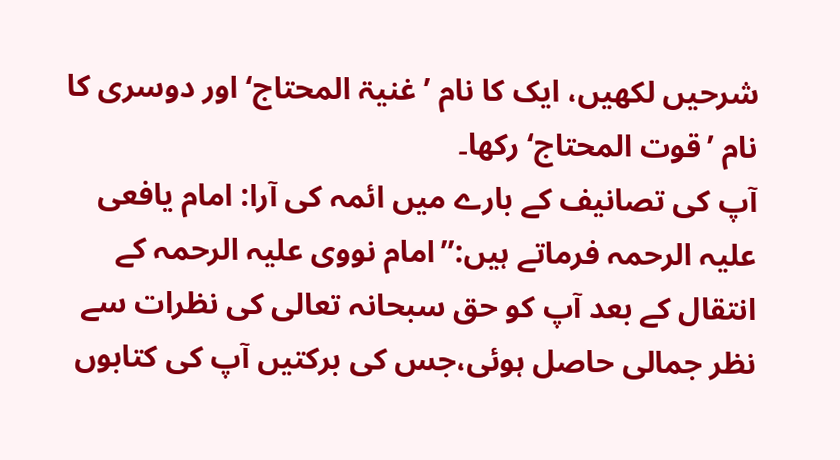شرحیں لکھیں، ایک کا نام ’غنیۃ المحتاج‘ اور دوسری کا نام ’قوت المحتاج‘ رکھا۔
آپ کی تصانیف کے بارے میں ائمہ کی آرا: امام یافعی علیہ الرحمہ فرماتے ہیں:’’امام نووی علیہ الرحمہ کے انتقال کے بعد آپ کو حق سبحانہ تعالی کی نظرات سے نظر جمالی حاصل ہوئی،جس کی برکتیں آپ کی کتابوں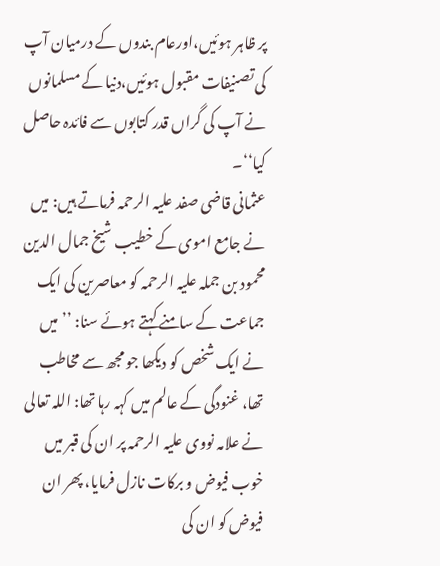پر ظاہر ہوئیں،اورعام بندوں کے درمیان آپ کی تصنیفات مقبول ہوئیں،دنیا کے مسلمانوں نے آپ کی گراں قدر کتابوں سے فائدہ حاصل کیا‘‘۔
عثمانی قاضی صفد علیہ الرحمہ فرماتے ہیں: میں نے جامع اموی کے خطیب شیخ جمال الدین محمود بن جملہ علیہ الرحمہ کو معاصرین کی ایک جماعت کے سامنے کہتے ہوئے سنا: ’’میں نے ایک شخص کو دیکھا جو مجھ سے مخاطب تھا، غنودگی کے عالم میں کہہ رہا تھا: اللہ تعالی نے علامہ نووی علیہ الرحمہ پر ان کی قبر میں خوب فیوض و برکات نازل فرمایا، پھر ان فیوض کو ان کی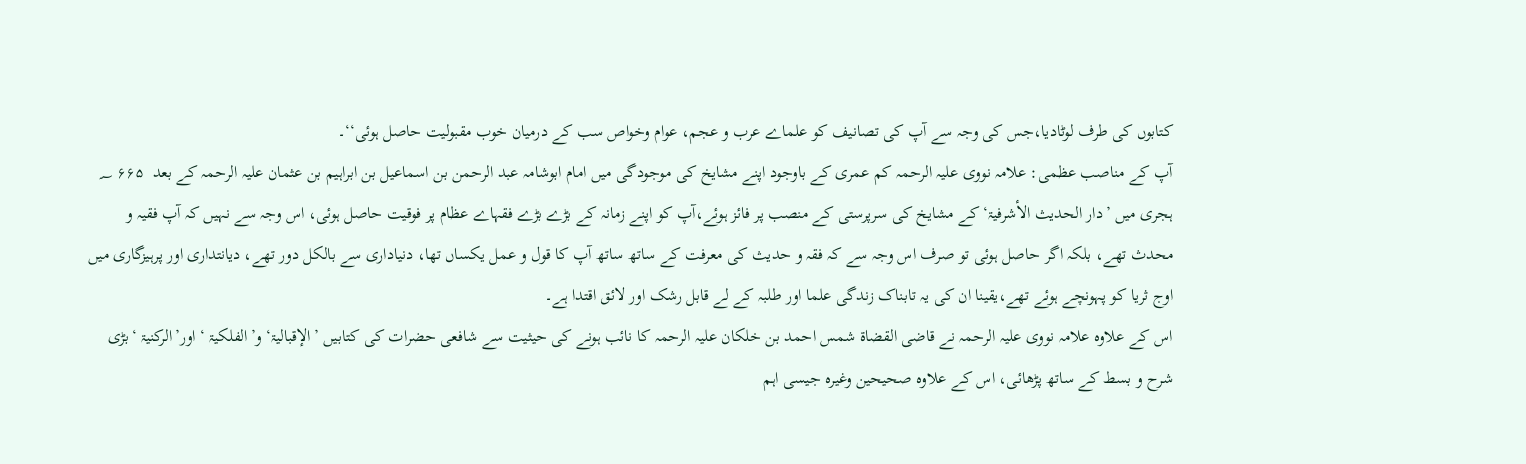کتابوں کی طرف لوٹادیا،جس کی وجہ سے آپ کی تصانیف کو علماے عرب و عجم، عوام وخواص سب کے درمیان خوب مقبولیت حاصل ہوئی‘‘۔
آپ کے مناصب عظمی: علامہ نووی علیہ الرحمہ کم عمری کے باوجود اپنے مشایخ کی موجودگی میں امام ابوشامہ عبد الرحمن بن اسماعیل بن ابراہیم بن عثمان علیہ الرحمہ کے بعد  ۶۶۵ ؁ ہجری میں ’دار الحدیث الأشرفیۃ‘ کے مشایخ کی سرپرستی کے منصب پر فائز ہوئے،آپ کو اپنے زمانہ کے بڑے بڑے فقہاے عظام پر فوقیت حاصل ہوئی، اس وجہ سے نہیں کہ آپ فقیہ و محدث تھے، بلکہ اگر حاصل ہوئی تو صرف اس وجہ سے کہ فقہ و حدیث کی معرفت کے ساتھ ساتھ آپ کا قول و عمل یکساں تھا، دنیاداری سے بالکل دور تھے، دیانتداری اور پرہیزگاری میں اوج ثریا کو پہونچے ہوئے تھے،یقینا ان کی یہ تابناک زندگی علما اور طلبہ کے لے قابل رشک اور لائق اقتدا ہے۔
اس کے علاوہ علامہ نووی علیہ الرحمہ نے قاضی القضاۃ شمس احمد بن خلکان علیہ الرحمہ کا نائب ہونے کی حیثیت سے شافعی حضرات کی کتابیں ’الإقبالیۃ‘ و’الفلکیۃ ‘ اور’الرکنیۃ ‘بڑی شرح و بسط کے ساتھ پڑھائی، اس کے علاوہ صحیحین وغیرہ جیسی اہم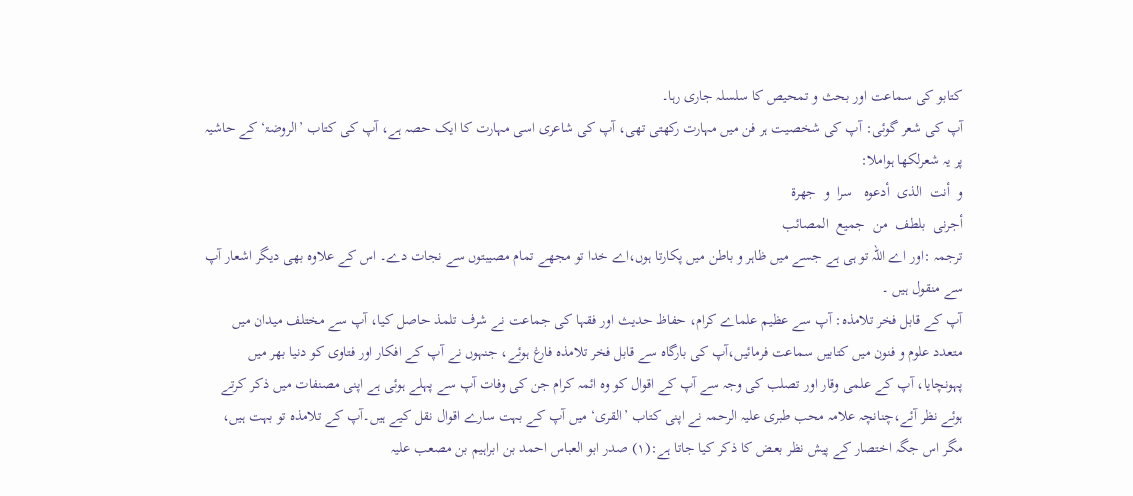کتابو کی سماعت اور بحث و تمحیص کا سلسلہ جاری رہا۔
آپ کی شعر گوئی: آپ کی شخصیت ہر فن میں مہارت رکھتی تھی، آپ کی شاعری اسی مہارت کا ایک حصہ ہے، آپ کی کتاب ’الروضۃ‘ کے حاشیہ پر یہ شعرلکھا ہواملا:
و  أنت  الذی  أدعوہ   سرا  و  جھرۃ
أجرنی  بلطف  من  جمیع  المصائب
ترجمہ :اور اے اللہ تو ہی ہے جسے میں ظاہر و باطن میں پکارتا ہوں،اے خدا تو مجھے تمام مصیبتوں سے نجات دے۔ اس کے علاوہ بھی دیگر اشعار آپ سے منقول ہیں ۔
آپ کے قابل فخر تلامذہ: آپ سے عظیم علماے کرام، حفاظ حدیث اور فقہا کی جماعت نے شرف تلمذ حاصل کیا، آپ سے مختلف میدان میں متعدد علوم و فنون میں کتابیں سماعت فرمائیں،آپ کی بارگاہ سے قابل فخر تلامذہ فارغ ہوئے، جنہوں نے آپ کے افکار اور فتاوی کو دنیا بھر میں پہونچایا، آپ کے علمی وقار اور تصلب کی وجہ سے آپ کے اقوال کو وہ ائمہ کرام جن کی وفات آپ سے پہلے ہوئی ہے اپنی مصنفات میں ذکر کرتے ہوئے نظر آئے،چنانچہ علامہ محب طبری علیہ الرحمہ نے اپنی کتاب ’القری‘ میں آپ کے بہت سارے اقوال نقل کیے ہیں۔آپ کے تلامذہ تو بہت ہیں، مگر اس جگہ اختصار کے پیش نظر بعـض کا ذکر کیا جاتا ہے:(۱) صدر ابو العباس احمد بن ابراہیم بن مصعب علیہ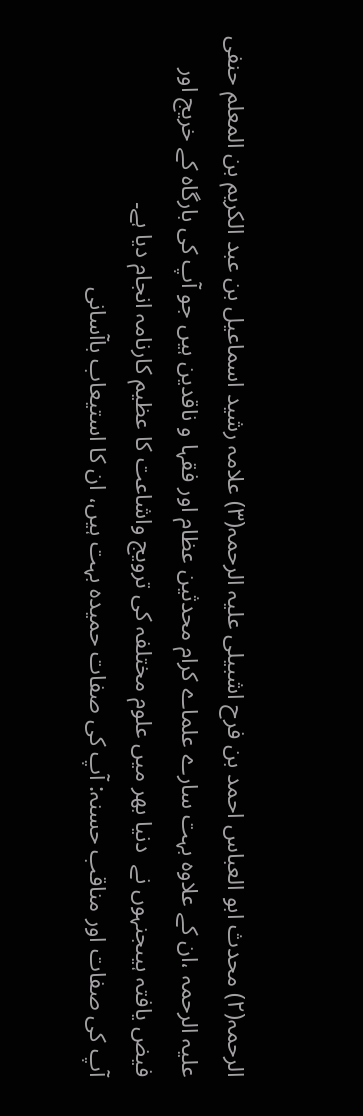الرحمہ(۲) محدث ابو العباس احمد بن فرح اشبیلی علیہ الرحمہ(۳) علامہ رشید اسماعیل بن عبد الکریم بن المعلم حنفی علیہ الرحمہ ،ان کے علاوہ بہت سارے علماے کرام محدثین عظام اور فقہا و ناقدین ہیں جو آپ کی بارگاہ کے خریج اور فیض یافتہ ہیںجنہوں نے  دنیا بھر میں علوم مختلفہ کی ترویج واشاعت کا عظیم کارنامہ انجام دیا ہے۔
آپ کی صفات اور مناقب حسنہ: آپ کی صفات حمیدہ بہت ہیں، ان کا استیعاب باآسانی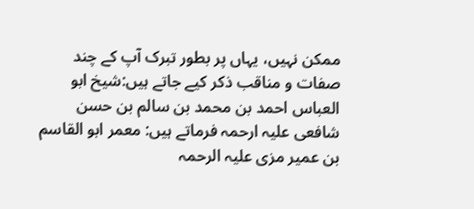ممکن نہیں، یہاں پر بطور تبرک آپ کے چند صفات و مناقب ذکر کیے جاتے ہیں:شیخ ابو العباس احمد بن محمد بن سالم بن حسن شافعی علیہ ارحمہ فرماتے ہیں: معمر ابو القاسم بن عمیر مزی علیہ الرحمہ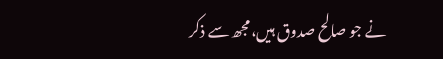نے جو صالح صدوق ہیں،مجھ سے ذکر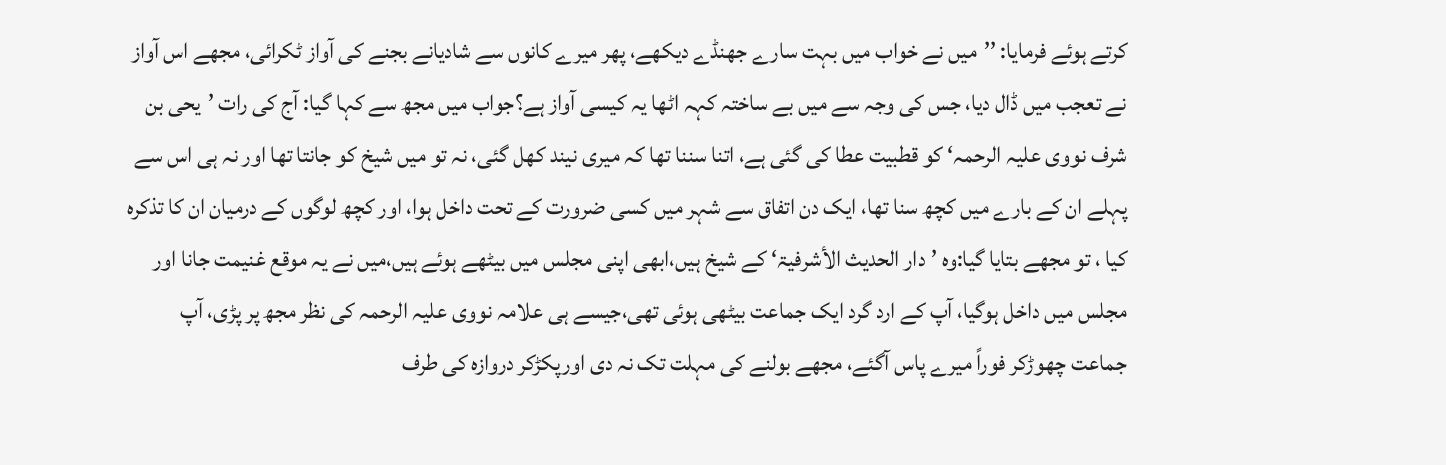کرتے ہوئے فرمایا: ’’میں نے خواب میں بہت سارے جھنڈے دیکھے، پھر میرے کانوں سے شادیانے بجنے کی آواز ٹکرائی، مجھے اس آواز نے تعجب میں ڈال دیا، جس کی وجہ سے میں بے ساختہ کہہ اٹھا یہ کیسی آواز ہے؟جواب میں مجھ سے کہا گیا: آج کی رات ’یحی بن شرف نووی علیہ الرحمہ‘ کو قطبیت عطا کی گئی ہے، اتنا سننا تھا کہ میری نیند کھل گئی، نہ تو میں شیخ کو جانتا تھا اور نہ ہی اس سے پہلے ان کے بارے میں کچھ سنا تھا، ایک دن اتفاق سے شہر میں کسی ضرورت کے تحت داخل ہوا، اور کچھ لوگوں کے درمیان ان کا تذکرہ کیا ، تو مجھے بتایا گیا:وہ ’دار الحدیث الأشرفیۃ‘ کے شیخ ہیں،ابھی اپنی مجلس میں بیٹھے ہوئے ہیں،میں نے یہ موقع غنیمت جانا اور مجلس میں داخل ہوگیا، آپ کے ارد گرد ایک جماعت بیٹھی ہوئی تھی،جیسے ہی علامہ نووی علیہ الرحمہ کی نظر مجھ پر پڑی، آپ جماعت چھوڑکر فوراً میرے پاس آگئے، مجھے بولنے کی مہلت تک نہ دی اورپکڑکر دروازہ کی طرف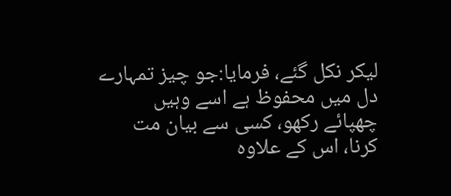لیکر نکل گئے، فرمایا:جو چیز تمہارے دل میں محفوظ ہے اسے وہیں چھپائے رکھو، کسی سے بیان مت کرنا، اس کے علاوہ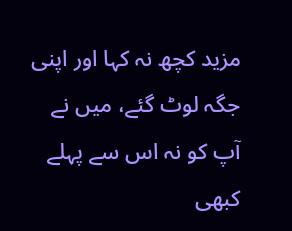مزید کچھ نہ کہا اور اپنی جگہ لوٹ گئے، میں نے آپ کو نہ اس سے پہلے کبھی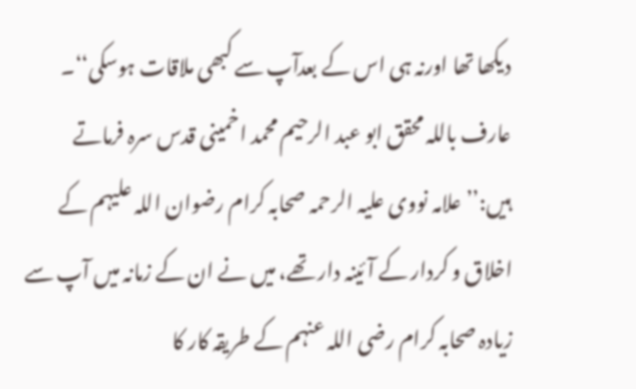دیکھا تھا اورنہ ہی اس کے بعدآپ سے کبھی ملاقات ہوسکی‘‘۔
عارف باللہ محقق ابو عبد الرحیم محمد اخمینی قدس سرہ فرماتے ہیں:’’علامہ نووی علیہ الرحمہ صحابہ کرام رضوان اللہ علیہم کے اخلاق و کردار کے آئینہ دار تھے، میں نے ان کے زمانہ میں آپ سے زیادہ صحابہ کرام رضی اللہ عنہم کے طریقہ کار کا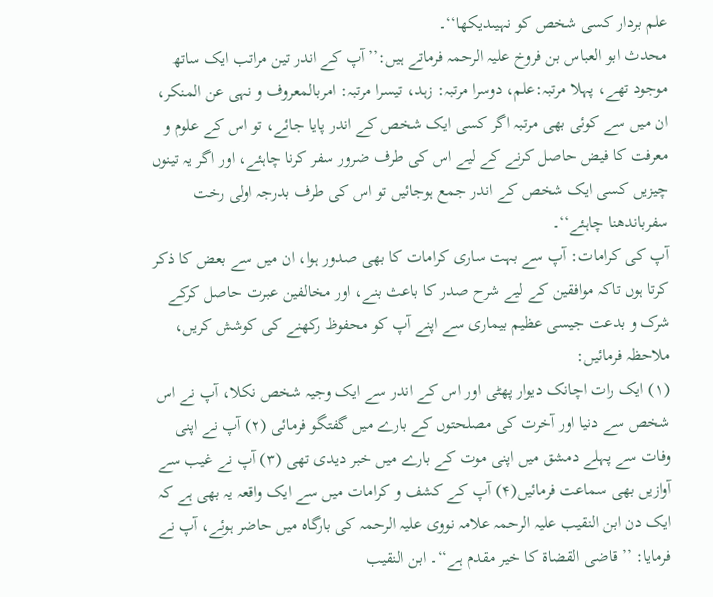علم بردار کسی شخص کو نہیںدیکھا‘‘۔
محدث ابو العباس بن فروخ علیہ الرحمہ فرماتے ہیں:’’آپ کے اندر تین مراتب ایک ساتھ موجود تھے، پہلا مرتبہ:علم، دوسرا مرتبہ: زہد، تیسرا مرتبہ: امربالمعروف و نہی عن المنکر، ان میں سے کوئی بھی مرتبہ اگر کسی ایک شخص کے اندر پایا جائے، تو اس کے علوم و معرفت کا فیض حاصل کرنے کے لیے اس کی طرف ضرور سفر کرنا چاہئے، اور اگر یہ تینوں چیزیں کسی ایک شخص کے اندر جمع ہوجائیں تو اس کی طرف بدرجہ اولی رخت سفرباندھنا چاہئے‘‘۔
آپ کی کرامات: آپ سے بہت ساری کرامات کا بھی صدور ہوا، ان میں سے بعض کا ذکر کرتا ہوں تاکہ موافقین کے لیے شرح صدر کا باعث بنے، اور مخالفین عبرت حاصل کرکے شرک و بدعت جیسی عظیم بیماری سے اپنے آپ کو محفوظ رکھنے کی کوشش کریں، ملاحظہ فرمائیں:
(۱) ایک رات اچانک دیوار پھٹی اور اس کے اندر سے ایک وجیہ شخص نکلا، آپ نے اس شخص سے دنیا اور آخرت کی مصلحتوں کے بارے میں گفتگو فرمائی (۲) آپ نے اپنی وفات سے پہلے دمشق میں اپنی موت کے بارے میں خبر دیدی تھی (۳) آپ نے غیب سے آوازیں بھی سماعت فرمائیں(۴) آپ کے کشف و کرامات میں سے ایک واقعہ یہ بھی ہے کہ  ایک دن ابن النقیب علیہ الرحمہ علامہ نووی علیہ الرحمہ کی بارگاہ میں حاضر ہوئے، آپ نے فرمایا: ’’قاضی القضاۃ کا خیر مقدم ہے‘‘۔ ابن النقیب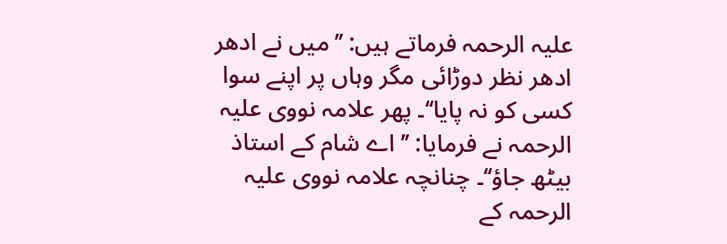علیہ الرحمہ فرماتے ہیں: ’’میں نے ادھر ادھر نظر دوڑائی مگر وہاں پر اپنے سوا کسی کو نہ پایا‘‘۔ پھر علامہ نووی علیہ الرحمہ نے فرمایا: ’’اے شام کے استاذ بیٹھ جاؤ‘‘۔ چنانچہ علامہ نووی علیہ الرحمہ کے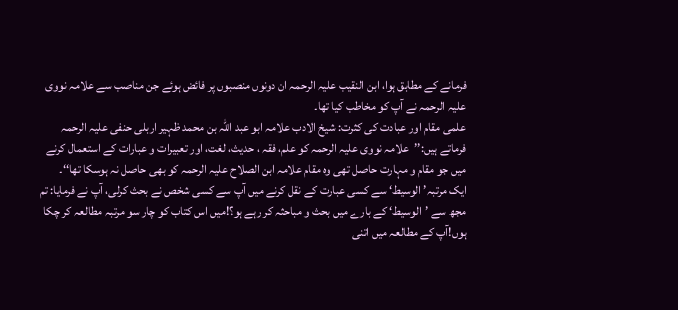فرمانے کے مطابق ہوا، ابن النقیب علیہ الرحمہ ان دونوں منصبوں پر فائض ہوئے جن مناصب سے علامہ نووی علیہ الرحمہ نے آپ کو مخاطب کیا تھا۔
علمی مقام اور عبادت کی کثرت: شیخ الادب علامہ ابو عبد اللہ بن محمد ظہیر اربلی حنفی علیہ الرحمہ فرماتے ہیں:’’علامہ نووی علیہ الرحمہ کو علم، فقہ ، حدیث، لغت، اور تعبیرات و عبارات کے استعمال کرنے میں جو مقام و مہارت حاصل تھی وہ مقام علامہ ابن الصلاح علیہ الرحمہ کو بھی حاصل نہ ہوسکا تھا‘‘۔
ایک مرتبہ’ الوسیط‘ سے کسی عبارت کے نقل کرنے میں آپ سے کسی شخص نے بحث کرلی، آپ نے فرمایا: تم مجھ سے ’الوسیط‘ کے بارے میں بحث و مباحثہ کر رہے ہو؟!میں اس کتاب کو چار سو مرتبہ مطالعہ کر چکا ہوں!آپ کے مطالعہ میں اتنی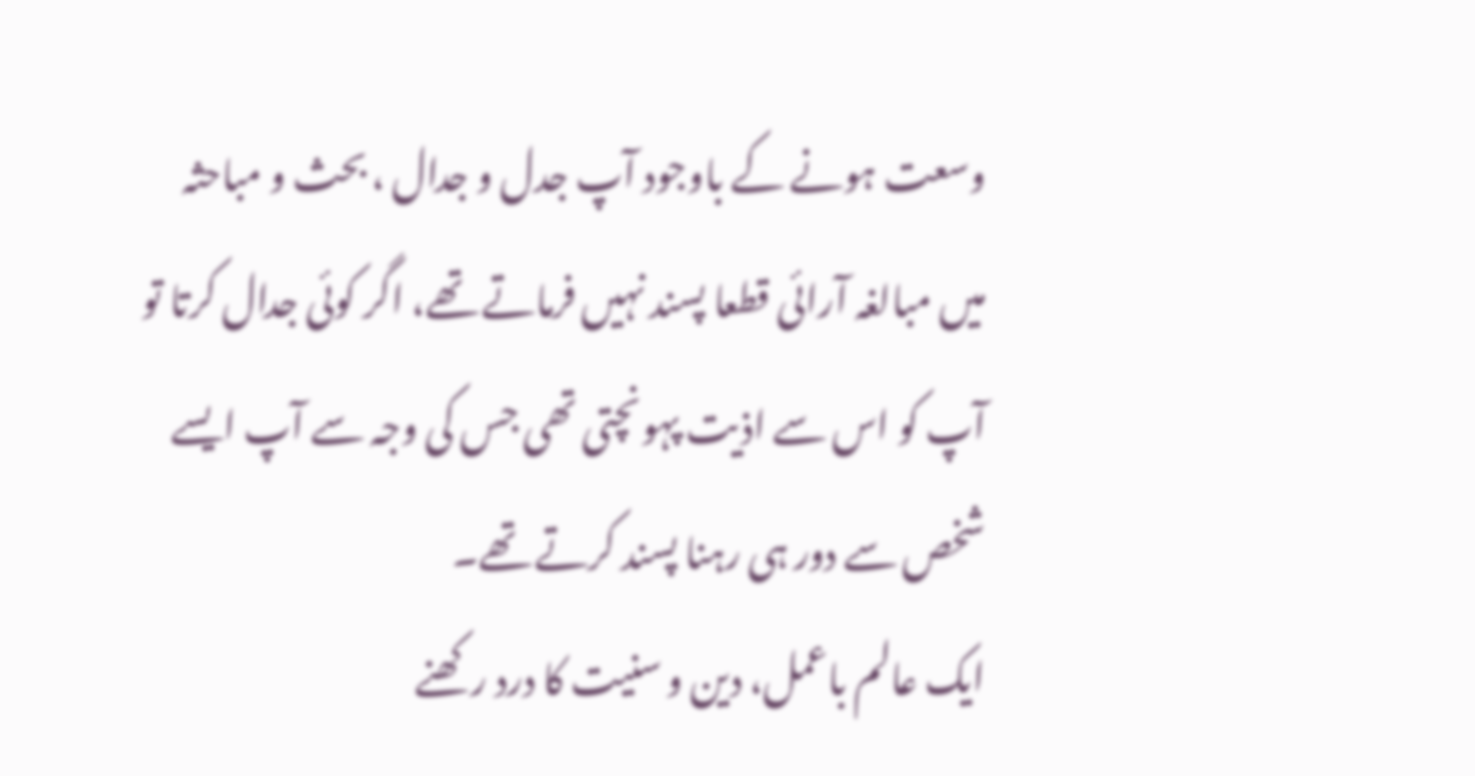وسعت ہونے کے باوجود آپ جدل و جدال ، بحث و مباحثہ میں مبالغہ آرائی قطعا پسند نہیں فرماتے تھے، اگر کوئی جدال کرتا تو آپ کو اس سے اذیت پہونچتی تھی جس کی وجہ سے آپ ایسے شخص سے دور ہی رہنا پسند کرتے تھے۔
ایک عالم باعمل، دین و سنیت کا درد رکھنے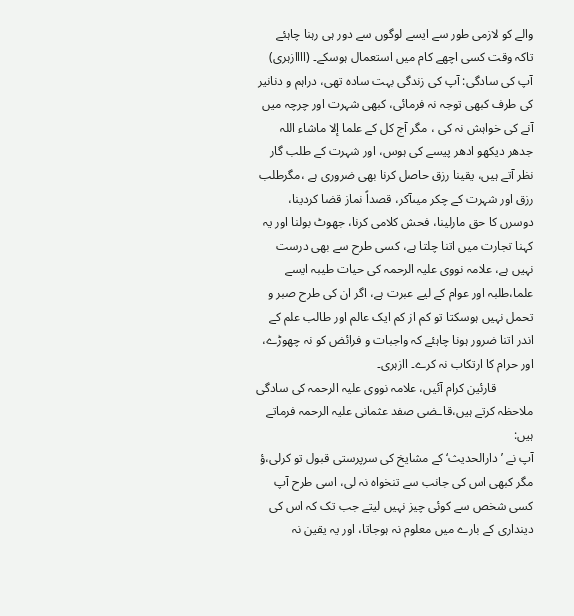والے کو لازمی طور سے ایسے لوگوں سے دور ہی رہنا چاہئے تاکہ وقت کسی اچھے کام میں استعمال ہوسکے۔ (اااازہری)
آپ کی سادگی: آپ کی زندگی بہت سادہ تھی، دراہم و دنانیر کی طرف کبھی توجہ نہ فرمائی، کبھی شہرت اور چرچہ میں آنے کی خواہش نہ کی ، مگر آج کل کے علما إلا ماشاء اللہ جدھر دیکھو ادھر پیسے کی ہوس، اور شہرت کے طلب گار نظر آتے ہیں، یقینا رزق حاصل کرنا بھی ضروری ہے ،مگرطلب رزق اور شہرت کے چکر میںآکر، قصداً نماز قضا کردینا، دوسرں کا حق مارلینا، فحش کلامی کرنا، جھوٹ بولنا اور یہ کہنا تجارت میں اتنا چلتا ہے، کسی طرح سے بھی درست نہیں ہے، علامہ نووی علیہ الرحمہ کی حیات طیبہ ایسے علما،طلبہ اور عوام کے لیے عبرت ہے، اگر ان کی طرح صبر و تحمل نہیں ہوسکتا تو کم از کم ایک عالم اور طالب علم کے اندر اتنا ضرور ہونا چاہئے کہ واجبات و فرائض کو نہ چھوڑے، اور حرام کا ارتکاب نہ کرے۔ اازہری۔
            قارئین کرام آئیں، علامہ نووی علیہ الرحمہ کی سادگی ملاحظہ کرتے ہیں،قاـضی صفد عثمانی علیہ الرحمہ فرماتے ہیں:
آپ نے ’دارالحدیث‘ کے مشایخ کی سرپرستی قبول تو کرلی،ؤ مگر کبھی اس کی جانب سے تنخواہ نہ لی، اسی طرح آپ کسی شخص سے کوئی چیز نہیں لیتے جب تک کہ اس کی دینداری کے بارے میں معلوم نہ ہوجاتا، اور یہ یقین نہ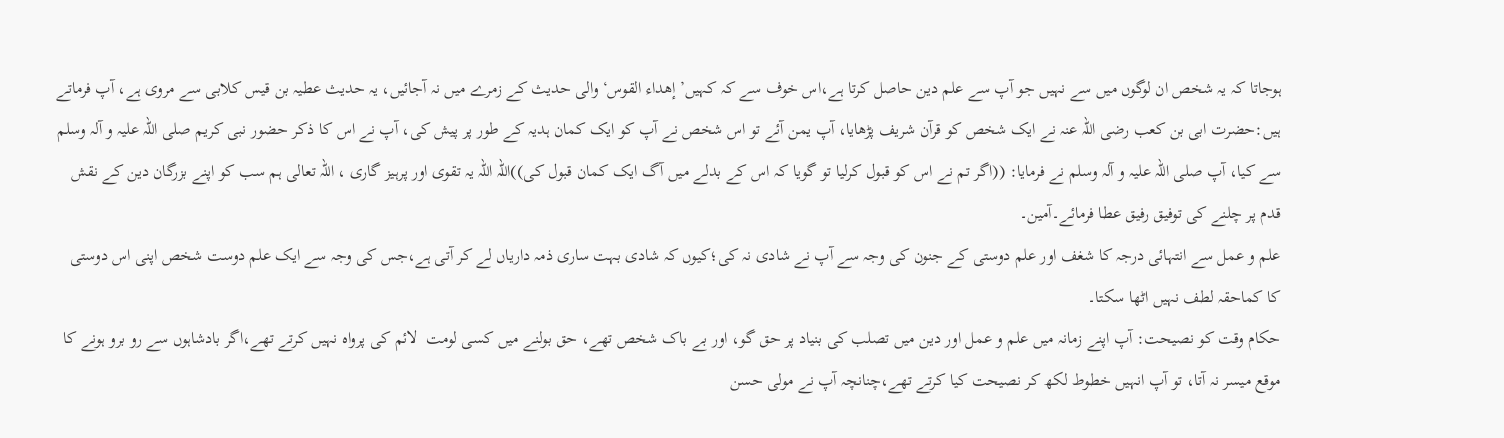ہوجاتا کہ یہ شخص ان لوگوں میں سے نہیں جو آپ سے علم دین حاصل کرتا ہے،اس خوف سے کہ کہیں’ إھداء القوس‘ والی حدیث کے زمرے میں نہ آجائیں، یہ حدیث عطیہ بن قیس کلابی سے مروی ہے، آپ فرماتے ہیں:حضرت ابی بن کعب رضی اللہ عنہ نے ایک شخص کو قرآن شریف پڑھایا، آپ یمن آئے تو اس شخص نے آپ کو ایک کمان ہدیہ کے طور پر پیش کی، آپ نے اس کا ذکر حضور نبی کریم صلی اللہ علیہ و آلہ وسلم سے کیا، آپ صلی اللہ علیہ و آلہ وسلم نے فرمایا: ((اگر تم نے اس کو قبول کرلیا تو گویا کہ اس کے بدلے میں آگ ایک کمان قبول کی))اللہ اللہ یہ تقوی اور پرہیز گاری ، اللہ تعالی ہم سب کو اپنے بزرگان دین کے نقش قدم پر چلنے کی توفیق رفیق عطا فرمائے۔آمین۔
علم و عمل سے انتہائی درجہ کا شغف اور علم دوستی کے جنون کی وجہ سے آپ نے شادی نہ کی؛کیوں کہ شادی بہت ساری ذمہ داریاں لے کر آتی ہے،جس کی وجہ سے ایک علم دوست شخص اپنی اس دوستی کا کماحقہ لطف نہیں اٹھا سکتا۔
حکام وقت کو نصیحت: آپ اپنے زمانہ میں علم و عمل اور دین میں تصلب کی بنیاد پر حق گو، اور بے باک شخص تھے، حق بولنے میں کسی لومت  لائم کی پرواہ نہیں کرتے تھے،اگر بادشاہوں سے رو برو ہونے کا موقع میسر نہ آتا، تو آپ انہیں خطوط لکھ کر نصیحت کیا کرتے تھے،چنانچہ آپ نے مولی حسن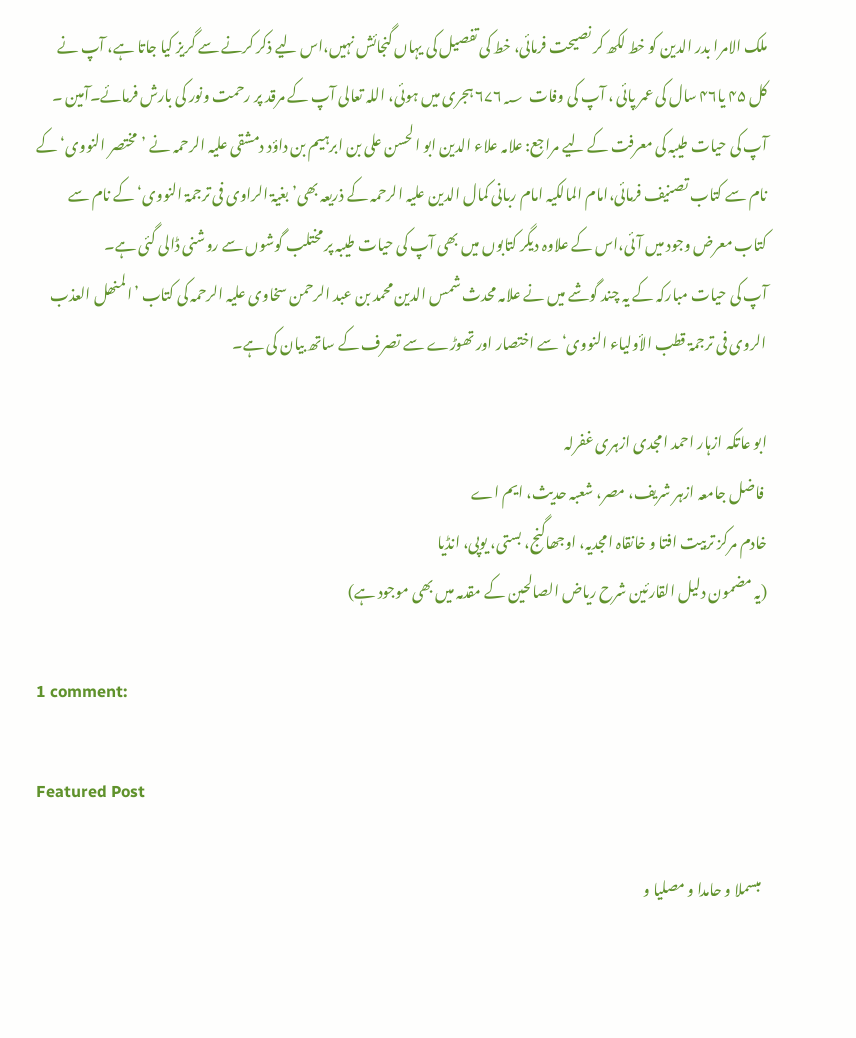ملک الامرا بدر الدین کو خط لکھ کر نصیحت فرمائی، خط کی تفصیل کی یہاں گنجائش نہیں،اس لیے ذکر کرنے سے گریز کیا جاتا ہے، آپ نے کل ۴۵ یا۴۶ سال کی عمر پائی ، آپ کی وفات  ۶۷۶؁ ہجری میں ہوئی، اللہ تعالی آپ کے مرقد پر رحمت ونور کی بارش فرمائے۔آمین ۔
آپ کی حیات طیبہ کی معرفت کے لیے مراجع: علامہ علاء الدین ابو الحسن علی بن ابرہیم بن داؤد دمشقی علیہ الرحمہ نے ’مختصر النووی‘ کے نام سے کتاب تصنیف فرمائی،امام المالکیہ امام ربانی کمال الدین علیہ الرحمہ کے ذریعہ بھی’ بغیۃ الراوی فی ترجمۃ النووی‘ کے نام سے کتاب معرض وجود میں آئی،اس کے علاوہ دیگر کتابوں میں بھی آپ کی حیات طیبہ پر مختلب گوشوں سے روشنی ڈالی گئی ہے۔
آپ کی حیات مبارکہ کے یہ چند گوشے میں نے علامہ محدث شمس الدین محمد بن عبد الرحمن سخاوی علیہ الرحمہ کی کتاب ’المنھل العذب الروی فی ترجمۃ قطب الأولیاء النووی‘ سے اختصار اور تھوڑے سے تصرف کے ساتھ بیان کی ہے۔

ابو عاتکہ ازہار احمد امجدی ازہری غفرلہ
 فاضل جامعہ ازہر شریف، مصر، شعبہ حدیث، ایم اے
خادم مرکز تربیت افتا و خانقاہ امجدیہ، اوجھاگنج، بستی، یوپی، انڈیا
(یہ مضمون دلیل القارئین شرح ریاض الصالحین کے مقدمہ میں بھی موجود ہے)

1 comment:

Featured Post

  مبسملا و حامدا و مصلیا و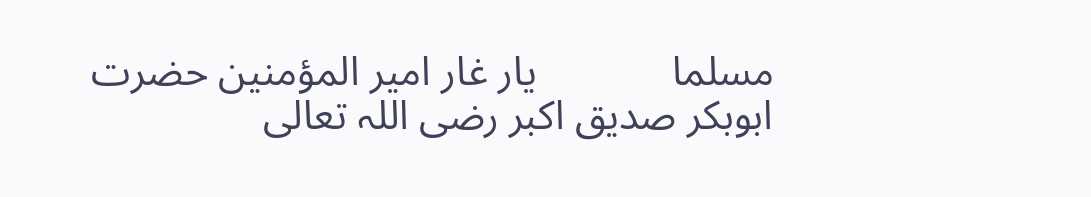مسلما             یار غار امیر المؤمنین حضرت ابوبکر صدیق اکبر رضی اللہ تعالی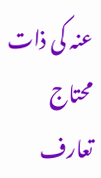عنہ کی ذات محتاج تعارف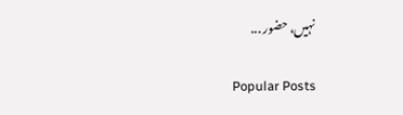نہیں، حضور ...

Popular Posts